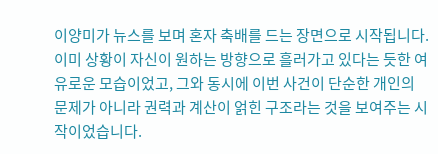이양미가 뉴스를 보며 혼자 축배를 드는 장면으로 시작됩니다. 이미 상황이 자신이 원하는 방향으로 흘러가고 있다는 듯한 여유로운 모습이었고, 그와 동시에 이번 사건이 단순한 개인의 문제가 아니라 권력과 계산이 얽힌 구조라는 것을 보여주는 시작이었습니다.